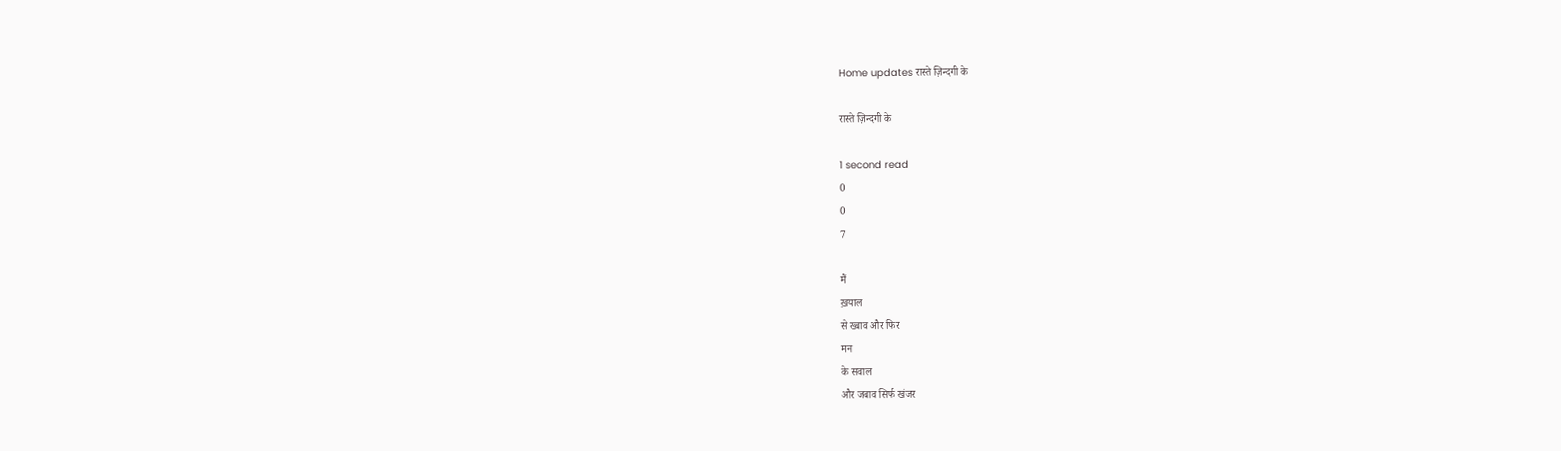Home updates रास्ते ज़िन्दगी के

रास्ते ज़िन्दगी के

1 second read
0
0
7

मैं
ख़याल
से ख्बाव और फिर
मन
के सवाल
और जबाव सिर्फ खंजर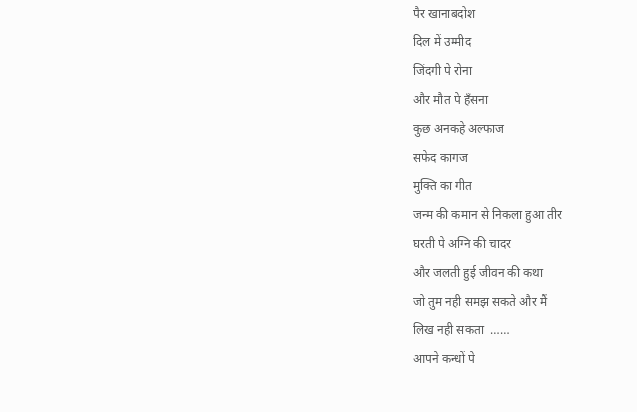पैर खानाबदोश
दिल में उम्मीद
जिंदगी पे रोना
और मौत पे हँसना
कुछ अनकहे अल्फाज
सफेद कागज
मुक्ति का गीत
जन्म की कमान से निकला हुआ तीर
घरती पे अग्नि की चादर
और जलती हुई जीवन की कथा
जो तुम नही समझ सकते और मैं
लिख नही सकता  ……
आपने कन्धों पे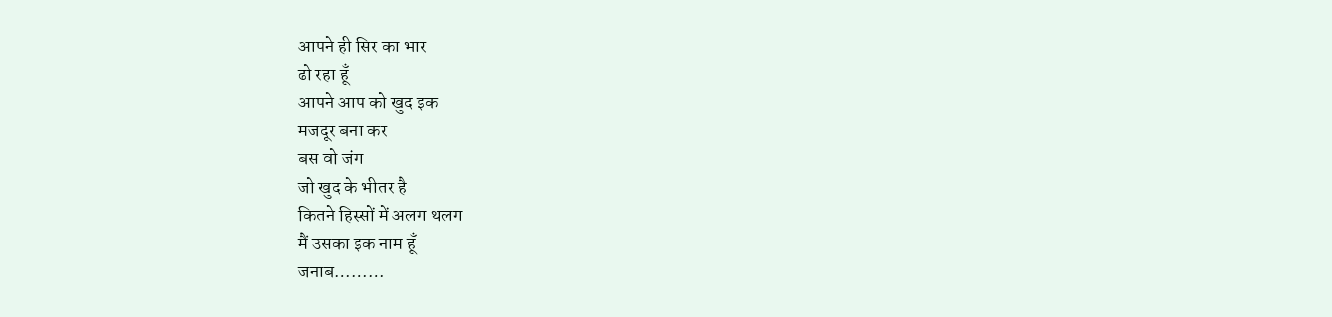आपने ही सिर का भार
ढो रहा हूँ
आपने आप को खुद इक
मजदूर बना कर
बस वो जंग
जो खुद के भीतर है
कितने हिस्सों में अलग थलग
मैं उसका इक नाम हूँ
जनाब………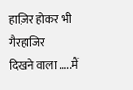हाज़िर होकर भी गैरहाजिर
दिखने वाला …..मैं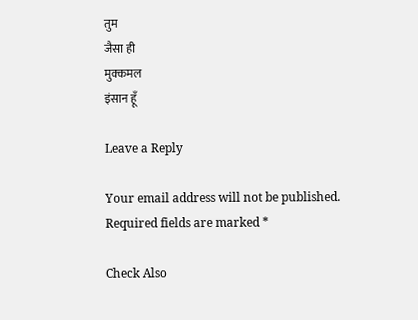तुम
जैसा ही
मुक्कमल
इंसान हूँ

Leave a Reply

Your email address will not be published. Required fields are marked *

Check Also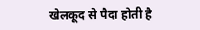खेलकूद से पैदा होती है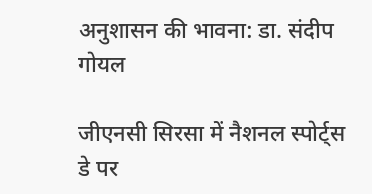अनुशासन की भावना: डा. संदीप गोयल

जीएनसी सिरसा में नैशनल स्पोर्ट्स डे पर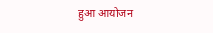हुआ आयोजन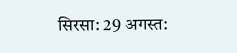सिरसा: 29 अगस्त: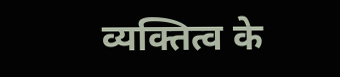व्यक्तित्व के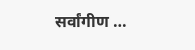सर्वांगीण …